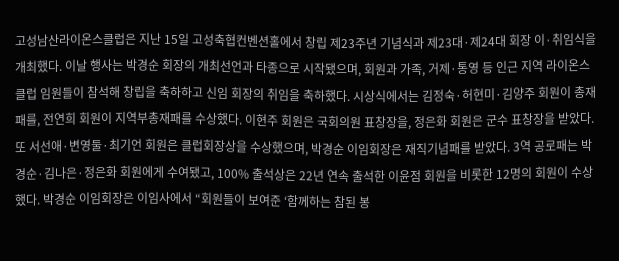고성남산라이온스클럽은 지난 15일 고성축협컨벤션홀에서 창립 제23주년 기념식과 제23대·제24대 회장 이·취임식을 개최했다. 이날 행사는 박경순 회장의 개최선언과 타종으로 시작됐으며, 회원과 가족, 거제·통영 등 인근 지역 라이온스클럽 임원들이 참석해 창립을 축하하고 신임 회장의 취임을 축하했다. 시상식에서는 김정숙·허현미·김양주 회원이 총재패를, 전연희 회원이 지역부총재패를 수상했다. 이현주 회원은 국회의원 표창장을, 정은화 회원은 군수 표창장을 받았다. 또 서선애·변영둘·최기언 회원은 클럽회장상을 수상했으며, 박경순 이임회장은 재직기념패를 받았다. 3역 공로패는 박경순·김나은·정은화 회원에게 수여됐고, 100% 출석상은 22년 연속 출석한 이윤점 회원을 비롯한 12명의 회원이 수상했다. 박경순 이임회장은 이임사에서 “회원들이 보여준 ‘함께하는 참된 봉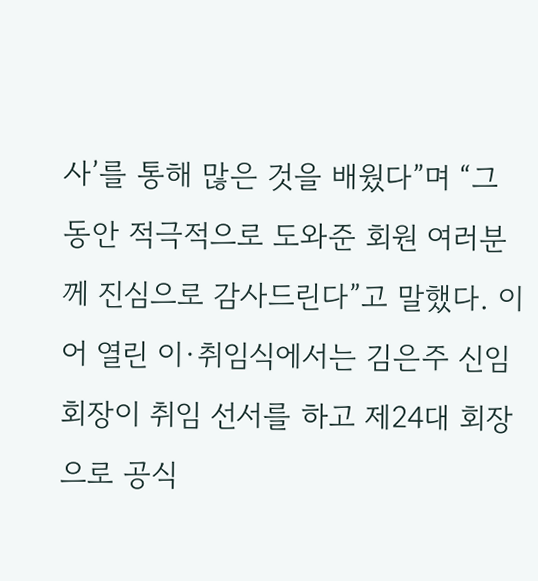사’를 통해 많은 것을 배웠다”며 “그동안 적극적으로 도와준 회원 여러분께 진심으로 감사드린다”고 말했다. 이어 열린 이·취임식에서는 김은주 신임 회장이 취임 선서를 하고 제24대 회장으로 공식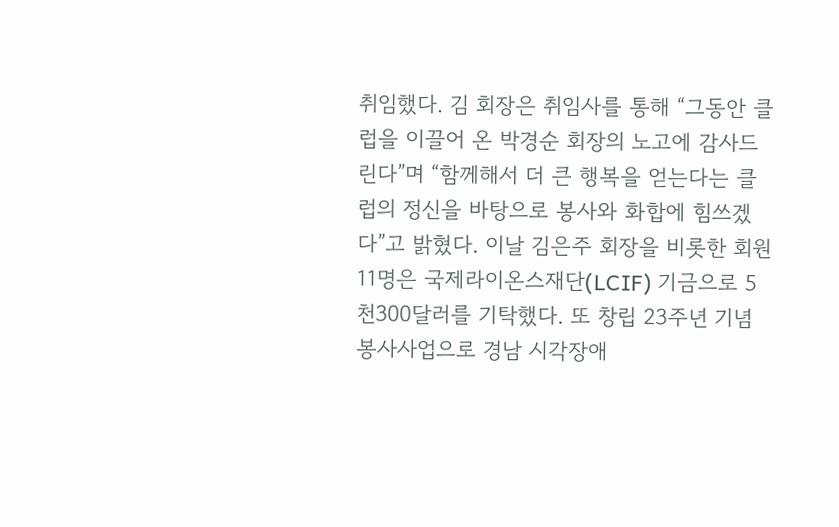취임했다. 김 회장은 취임사를 통해 “그동안 클럽을 이끌어 온 박경순 회장의 노고에 감사드린다”며 “함께해서 더 큰 행복을 얻는다는 클럽의 정신을 바탕으로 봉사와 화합에 힘쓰겠다”고 밝혔다. 이날 김은주 회장을 비롯한 회원 11명은 국제라이온스재단(LCIF) 기금으로 5천300달러를 기탁했다. 또 창립 23주년 기념 봉사사업으로 경남 시각장애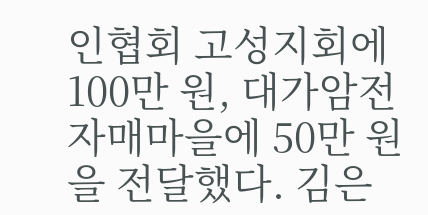인협회 고성지회에 100만 원, 대가암전 자매마을에 50만 원을 전달했다. 김은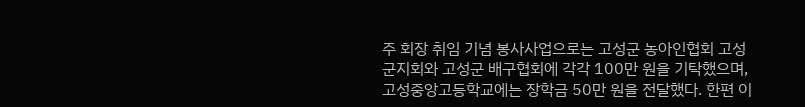주 회장 취임 기념 봉사사업으로는 고성군 농아인협회 고성군지회와 고성군 배구협회에 각각 100만 원을 기탁했으며, 고성중앙고등학교에는 장학금 50만 원을 전달했다. 한편 이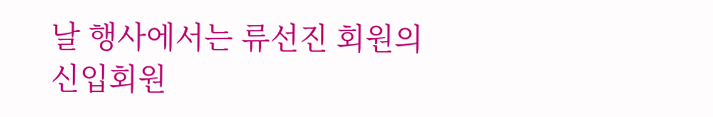날 행사에서는 류선진 회원의 신입회원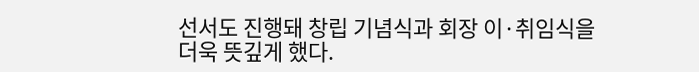선서도 진행돼 창립 기념식과 회장 이·취임식을 더욱 뜻깊게 했다.